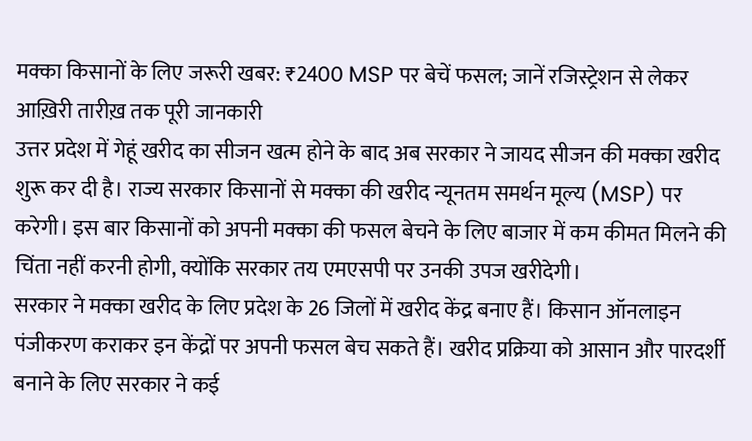मक्का किसानों के लिए जरूरी खबर: ₹2400 MSP पर बेचें फसल; जानें रजिस्ट्रेशन से लेकर आख़िरी तारीख़ तक पूरी जानकारी
उत्तर प्रदेश में गेहूं खरीद का सीजन खत्म होने के बाद अब सरकार ने जायद सीजन की मक्का खरीद शुरू कर दी है। राज्य सरकार किसानों से मक्का की खरीद न्यूनतम समर्थन मूल्य (MSP) पर करेगी। इस बार किसानों को अपनी मक्का की फसल बेचने के लिए बाजार में कम कीमत मिलने की चिंता नहीं करनी होगी, क्योंकि सरकार तय एमएसपी पर उनकी उपज खरीदेगी।
सरकार ने मक्का खरीद के लिए प्रदेश के 26 जिलों में खरीद केंद्र बनाए हैं। किसान ऑनलाइन पंजीकरण कराकर इन केंद्रों पर अपनी फसल बेच सकते हैं। खरीद प्रक्रिया को आसान और पारदर्शी बनाने के लिए सरकार ने कई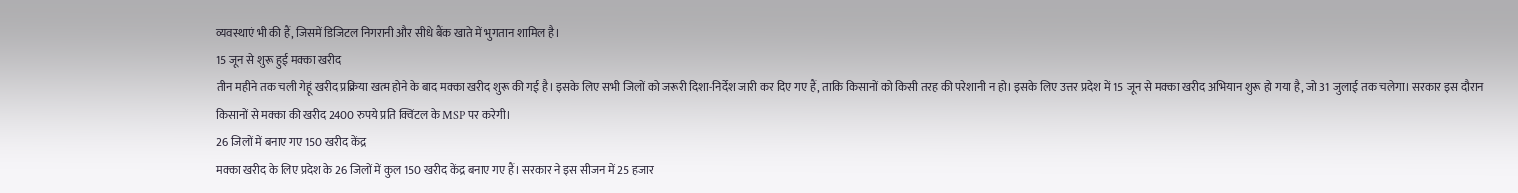व्यवस्थाएं भी की हैं, जिसमें डिजिटल निगरानी और सीधे बैंक खाते में भुगतान शामिल है।
15 जून से शुरू हुई मक्का खरीद
तीन महीने तक चली गेहूं खरीद प्रक्रिया खत्म होने के बाद मक्का खरीद शुरू की गई है। इसके लिए सभी जिलों को जरूरी दिशा-निर्देश जारी कर दिए गए हैं, ताकि किसानों को किसी तरह की परेशानी न हो। इसके लिए उत्तर प्रदेश में 15 जून से मक्का खरीद अभियान शुरू हो गया है, जो 31 जुलाई तक चलेगा। सरकार इस दौरान किसानों से मक्का की खरीद 2400 रुपये प्रति क्विंटल के MSP पर करेगी।
26 जिलों में बनाए गए 150 खरीद केंद्र
मक्का खरीद के लिए प्रदेश के 26 जिलों में कुल 150 खरीद केंद्र बनाए गए हैं। सरकार ने इस सीजन में 25 हजार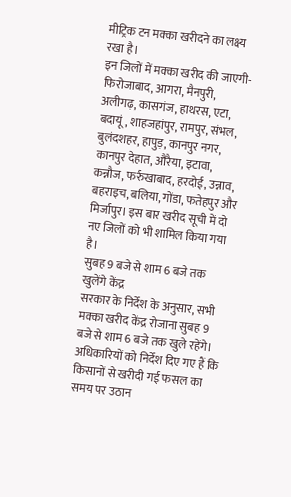मीट्रिक टन मक्का खरीदने का लक्ष्य रखा है।
इन जिलों में मक्का खरीद की जाएगी-फिरोजाबाद, आगरा, मैनपुरी, अलीगढ़, कासगंज, हाथरस, एटा, बदायूं, शाहजहांपुर, रामपुर, संभल, बुलंदशहर, हापुड़, कानपुर नगर, कानपुर देहात, औरैया, इटावा, कन्नौज, फर्रुखाबाद, हरदोई, उन्नाव, बहराइच, बलिया, गोंडा, फतेहपुर और मिर्जापुर। इस बार खरीद सूची में दो नए जिलों को भी शामिल किया गया है।
सुबह 9 बजे से शाम 6 बजे तक खुलेंगे केंद्र
सरकार के निर्देश के अनुसार, सभी मक्का खरीद केंद्र रोजाना सुबह 9 बजे से शाम 6 बजे तक खुले रहेंगे। अधिकारियों को निर्देश दिए गए हैं कि किसानों से खरीदी गई फसल का समय पर उठान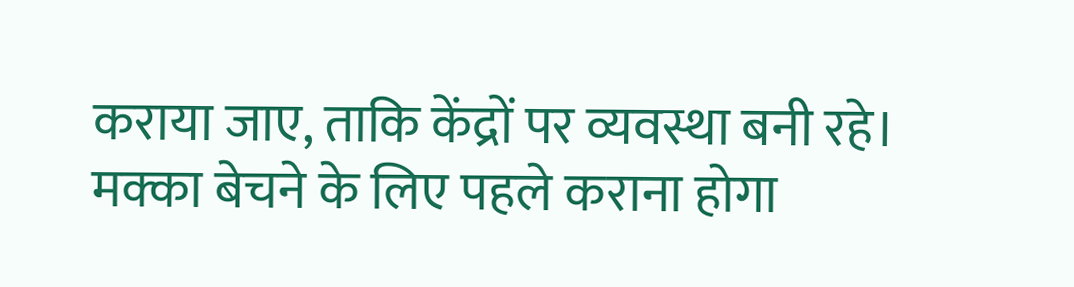कराया जाए, ताकि केंद्रों पर व्यवस्था बनी रहे।
मक्का बेचने के लिए पहले कराना होगा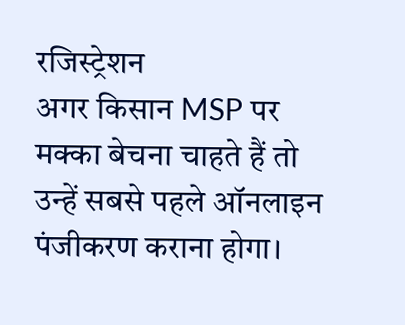रजिस्ट्रेशन
अगर किसान MSP पर मक्का बेचना चाहते हैं तो उन्हें सबसे पहले ऑनलाइन पंजीकरण कराना होगा।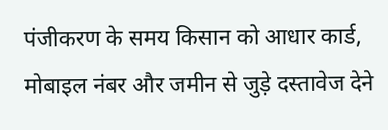पंजीकरण के समय किसान को आधार कार्ड, मोबाइल नंबर और जमीन से जुड़े दस्तावेज देने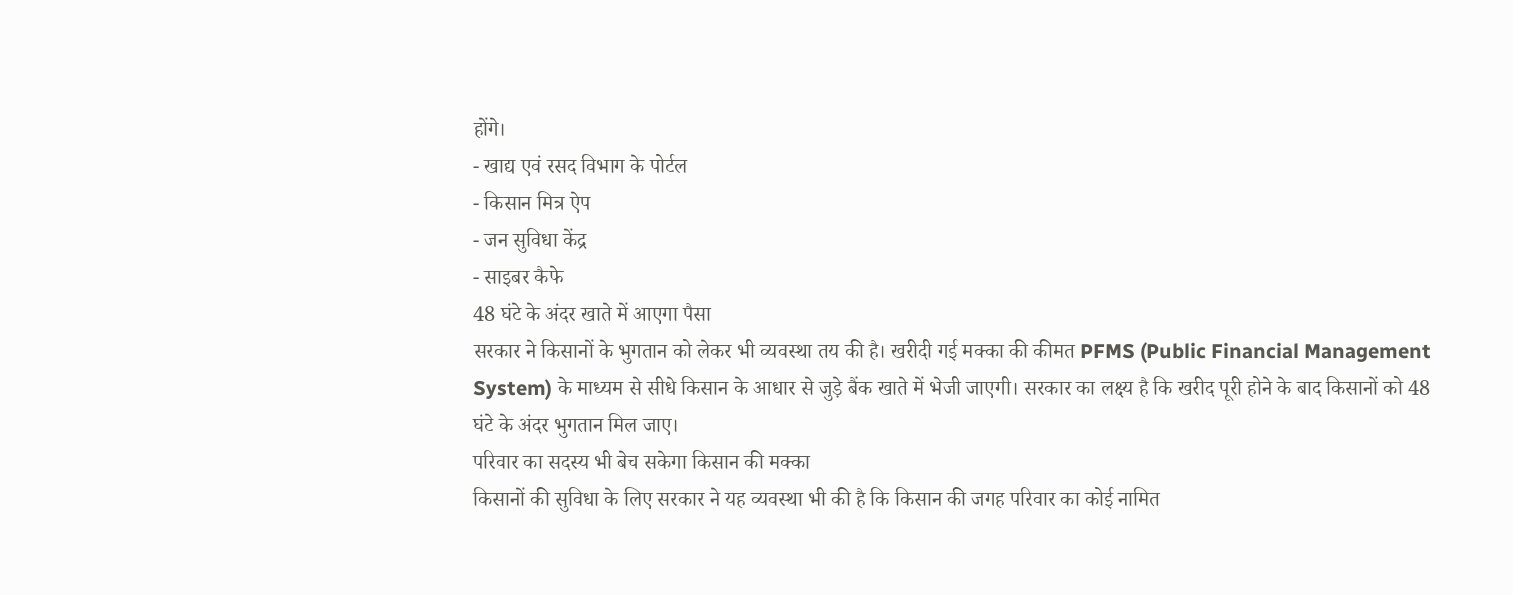होंगे।
- खाद्य एवं रसद विभाग के पोर्टल
- किसान मित्र ऐप
- जन सुविधा केंद्र
- साइबर कैफे
48 घंटे के अंदर खाते में आएगा पैसा
सरकार ने किसानों के भुगतान को लेकर भी व्यवस्था तय की है। खरीदी गई मक्का की कीमत PFMS (Public Financial Management System) के माध्यम से सीधे किसान के आधार से जुड़े बैंक खाते में भेजी जाएगी। सरकार का लक्ष्य है कि खरीद पूरी होने के बाद किसानों को 48 घंटे के अंदर भुगतान मिल जाए।
परिवार का सदस्य भी बेच सकेगा किसान की मक्का
किसानों की सुविधा के लिए सरकार ने यह व्यवस्था भी की है कि किसान की जगह परिवार का कोई नामित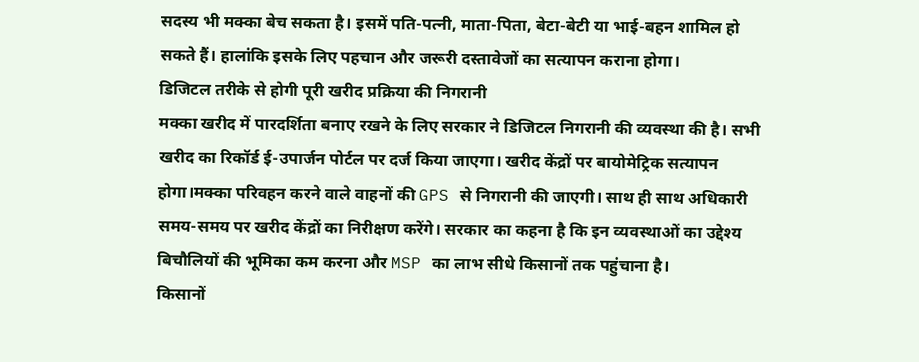सदस्य भी मक्का बेच सकता है। इसमें पति-पत्नी, माता-पिता, बेटा-बेटी या भाई-बहन शामिल हो सकते हैं। हालांकि इसके लिए पहचान और जरूरी दस्तावेजों का सत्यापन कराना होगा।
डिजिटल तरीके से होगी पूरी खरीद प्रक्रिया की निगरानी
मक्का खरीद में पारदर्शिता बनाए रखने के लिए सरकार ने डिजिटल निगरानी की व्यवस्था की है। सभी खरीद का रिकॉर्ड ई-उपार्जन पोर्टल पर दर्ज किया जाएगा। खरीद केंद्रों पर बायोमेट्रिक सत्यापन होगा।मक्का परिवहन करने वाले वाहनों की GPS से निगरानी की जाएगी। साथ ही साथ अधिकारी समय-समय पर खरीद केंद्रों का निरीक्षण करेंगे। सरकार का कहना है कि इन व्यवस्थाओं का उद्देश्य बिचौलियों की भूमिका कम करना और MSP का लाभ सीधे किसानों तक पहुंचाना है।
किसानों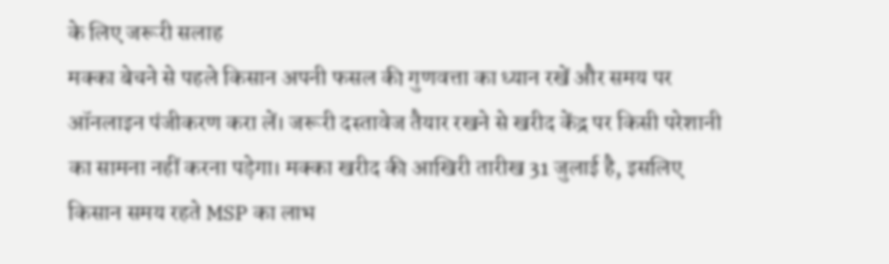के लिए जरूरी सलाह
मक्का बेचने से पहले किसान अपनी फसल की गुणवत्ता का ध्यान रखें और समय पर ऑनलाइन पंजीकरण करा लें। जरूरी दस्तावेज तैयार रखने से खरीद केंद्र पर किसी परेशानी का सामना नहीं करना पड़ेगा। मक्का खरीद की आखिरी तारीख 31 जुलाई है, इसलिए किसान समय रहते MSP का लाभ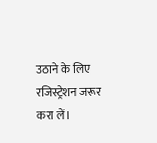उठाने के लिए रजिस्ट्रेशन जरूर करा लें।